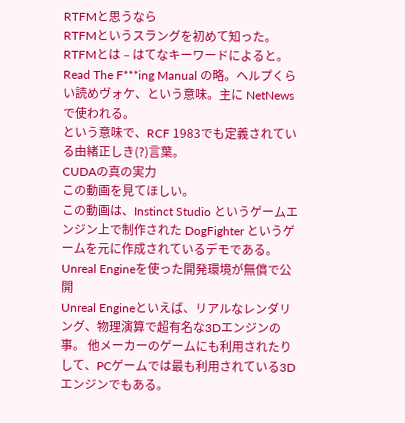RTFMと思うなら
RTFMというスラングを初めて知った。RTFMとは – はてなキーワードによると。
Read The F***ing Manual の略。ヘルプくらい読めヴォケ、という意味。主に NetNewsで使われる。
という意味で、RCF 1983でも定義されている由緒正しき(?)言葉。
CUDAの真の実力
この動画を見てほしい。
この動画は、Instinct Studio というゲームエンジン上で制作された DogFighter というゲームを元に作成されているデモである。
Unreal Engineを使った開発環境が無償で公開
Unreal Engineといえば、リアルなレンダリング、物理演算で超有名な3Dエンジンの事。 他メーカーのゲームにも利用されたりして、PCゲームでは最も利用されている3Dエンジンでもある。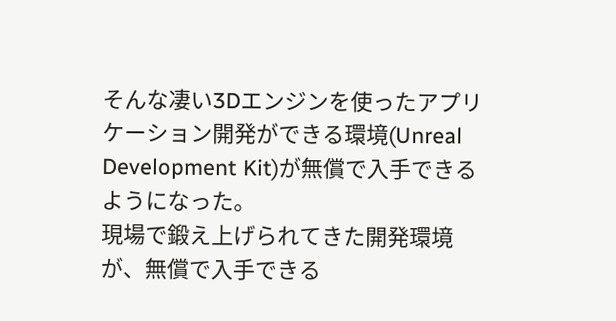そんな凄い3Dエンジンを使ったアプリケーション開発ができる環境(Unreal Development Kit)が無償で入手できるようになった。
現場で鍛え上げられてきた開発環境が、無償で入手できる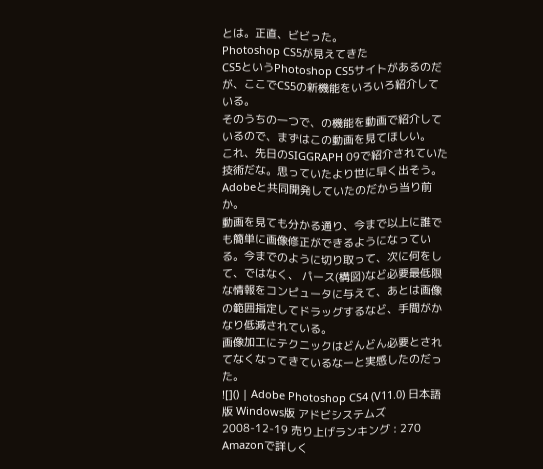とは。正直、ビビった。
Photoshop CS5が見えてきた
CS5というPhotoshop CS5サイトがあるのだが、ここでCS5の新機能をいろいろ紹介している。
そのうちの一つで、の機能を動画で紹介しているので、まずはこの動画を見てほしい。
これ、先日のSIGGRAPH 09で紹介されていた技術だな。思っていたより世に早く出そう。Adobeと共同開発していたのだから当り前か。
動画を見ても分かる通り、今まで以上に誰でも簡単に画像修正ができるようになっている。今までのように切り取って、次に何をして、ではなく、 パース(構図)など必要最低限な情報をコンピュータに与えて、あとは画像の範囲指定してドラッグするなど、手間がかなり低減されている。
画像加工にテクニックはどんどん必要とされてなくなってきているなーと実感したのだった。
![]() | Adobe Photoshop CS4 (V11.0) 日本語版 Windows版 アドビシステムズ 2008-12-19 売り上げランキング : 270 Amazonで詳しく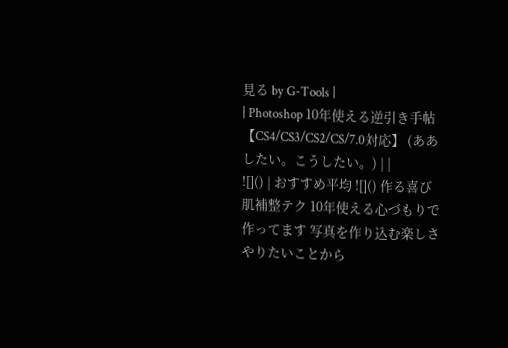見る by G-Tools |
| Photoshop 10年使える逆引き手帖 【CS4/CS3/CS2/CS/7.0対応】 (ああしたい。こうしたい。) | |
![]() | おすすめ平均 ![]() 作る喜び 肌補整テク 10年使える心づもりで作ってます 写真を作り込む楽しさ やりたいことから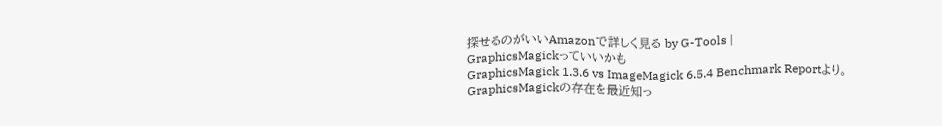探せるのがいいAmazonで詳しく見る by G-Tools |
GraphicsMagickっていいかも
GraphicsMagick 1.3.6 vs ImageMagick 6.5.4 Benchmark Reportより。
GraphicsMagickの存在を最近知っ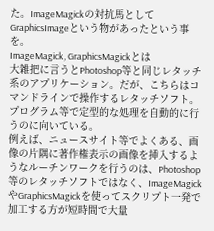た。ImageMagickの対抗馬としてGraphicsImageという物があったという事を。
ImageMagick, GraphicsMagickとは
大雑把に言うとPhotoshop等と同じレタッチ系のアプリケーション。だが、こちらはコマンドラインで操作するレタッチソフト。プログラム等で定型的な処理を自動的に行うのに向いている。
例えば、ニュースサイト等でよくある、画像の片隅に著作権表示の画像を挿入するようなルーチンワークを行うのは、Photoshop等のレタッチソフトではなく、ImageMagickやGraphicsMagickを使ってスクリプト一発で加工する方が短時間で大量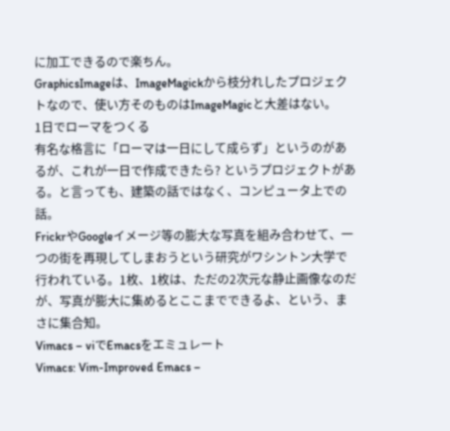に加工できるので楽ちん。
GraphicsImageは、ImageMagickから枝分れしたプロジェクトなので、使い方そのものはImageMagicと大差はない。
1日でローマをつくる
有名な格言に「ローマは一日にして成らず」というのがあるが、これが一日で作成できたら? というプロジェクトがある。と言っても、建築の話ではなく、コンピュータ上での話。
FrickrやGoogleイメージ等の膨大な写真を組み合わせて、一つの街を再現してしまおうという研究がワシントン大学で行われている。1枚、1枚は、ただの2次元な静止画像なのだが、写真が膨大に集めるとここまでできるよ、という、まさに集合知。
Vimacs – viでEmacsをエミュレート
Vimacs: Vim-Improved Emacs –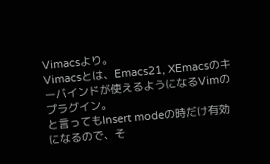Vimacsより。
Vimacsとは、Emacs21, XEmacsのキーバインドが使えるようになるVimのプラグイン。
と言ってもInsert modeの時だけ有効になるので、そ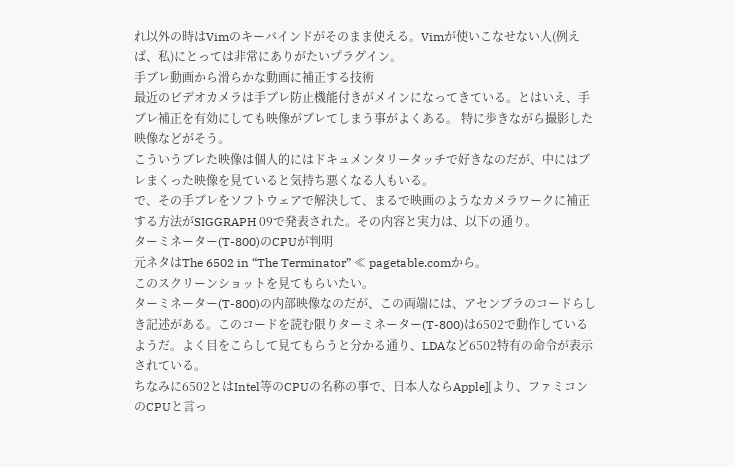れ以外の時はVimのキーバインドがそのまま使える。Vimが使いこなせない人(例えば、私)にとっては非常にありがたいプラグイン。
手ブレ動画から滑らかな動画に補正する技術
最近のビデオカメラは手ブレ防止機能付きがメインになってきている。とはいえ、手ブレ補正を有効にしても映像がブレてしまう事がよくある。 特に歩きながら撮影した映像などがそう。
こういうブレた映像は個人的にはドキュメンタリータッチで好きなのだが、中にはブレまくった映像を見ていると気持ち悪くなる人もいる。
で、その手ブレをソフトウェアで解決して、まるで映画のようなカメラワークに補正する方法がSIGGRAPH 09で発表された。その内容と実力は、以下の通り。
ターミネーター(T-800)のCPUが判明
元ネタはThe 6502 in “The Terminator” ≪ pagetable.comから。
このスクリーンショットを見てもらいたい。
ターミネーター(T-800)の内部映像なのだが、この両端には、アセンブラのコードらしき記述がある。このコードを読む限りターミネーター(T-800)は6502で動作しているようだ。よく目をこらして見てもらうと分かる通り、LDAなど6502特有の命令が表示されている。
ちなみに6502とはIntel等のCPUの名称の事で、日本人ならApple][より、ファミコンのCPUと言っ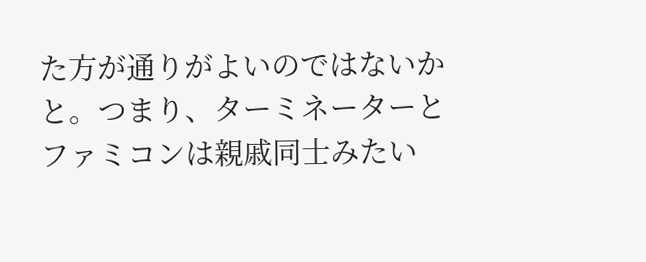た方が通りがよいのではないかと。つまり、ターミネーターとファミコンは親戚同士みたい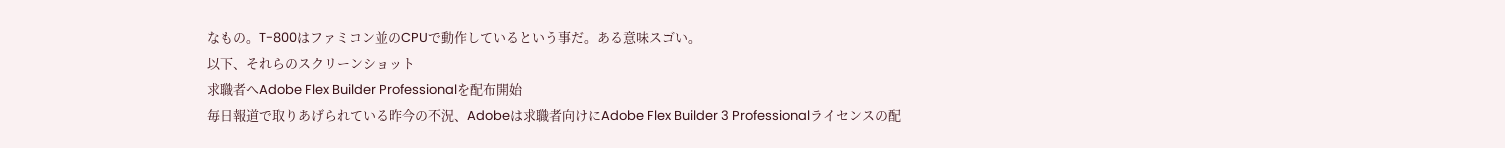なもの。T-800はファミコン並のCPUで動作しているという事だ。ある意味スゴい。
以下、それらのスクリーンショット
求職者へAdobe Flex Builder Professionalを配布開始
毎日報道で取りあげられている昨今の不況、Adobeは求職者向けにAdobe Flex Builder 3 Professionalライセンスの配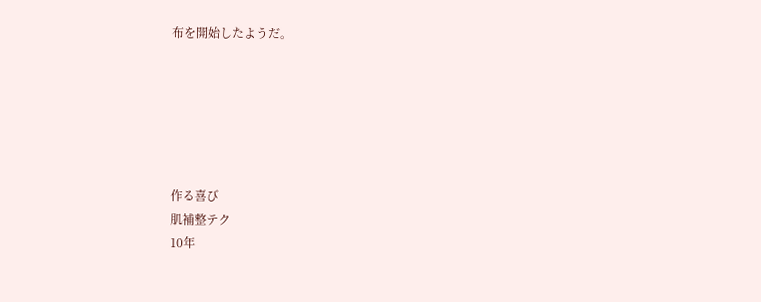布を開始したようだ。






作る喜び
肌補整テク
10年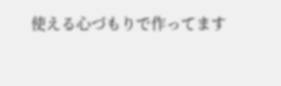使える心づもりで作ってます